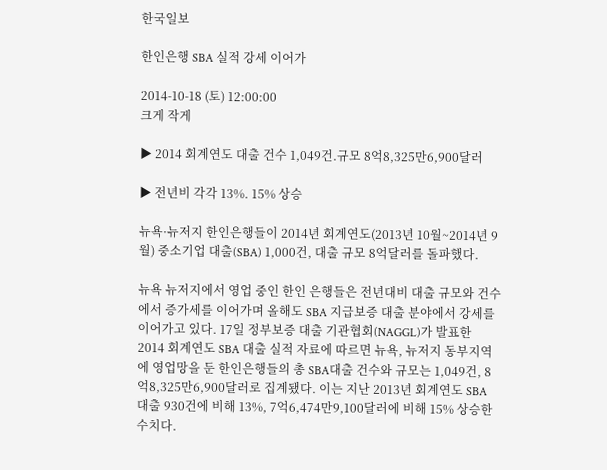한국일보

한인은행 SBA 실적 강세 이어가

2014-10-18 (토) 12:00:00
크게 작게

▶ 2014 회계연도 대출 건수 1,049건.규모 8억8,325만6,900달러

▶ 전년비 각각 13%. 15% 상승

뉴욕·뉴저지 한인은행들이 2014년 회계연도(2013년 10월~2014년 9월) 중소기업 대출(SBA) 1,000건, 대출 규모 8억달러를 돌파했다.

뉴욕 뉴저지에서 영업 중인 한인 은행들은 전년대비 대출 규모와 건수에서 증가세를 이어가며 올해도 SBA 지급보증 대출 분야에서 강세를 이어가고 있다. 17일 정부보증 대출 기관협회(NAGGL)가 발표한 2014 회계연도 SBA 대출 실적 자료에 따르면 뉴욕, 뉴저지 동부지역에 영업망을 둔 한인은행들의 총 SBA대출 건수와 규모는 1,049건, 8억8,325만6,900달러로 집계됐다. 이는 지난 2013년 회계연도 SBA 대출 930건에 비해 13%, 7억6,474만9,100달러에 비해 15% 상승한 수치다.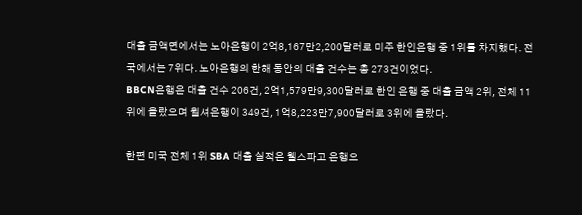대출 금액면에서는 노아은행이 2억8,167만2,200달러로 미주 한인은행 중 1위를 차지했다. 전국에서는 7위다. 노아은행의 한해 동안의 대출 건수는 총 273건이었다.
BBCN은행은 대출 건수 206건, 2억1,579만9,300달러로 한인 은행 중 대출 금액 2위, 전체 11위에 올랐으며 윌셔은행이 349건, 1억8,223만7,900달러로 3위에 올랐다.

한편 미국 전체 1위 SBA 대출 실적은 웰스파고 은행으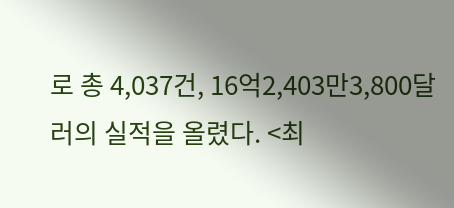로 총 4,037건, 16억2,403만3,800달러의 실적을 올렸다. <최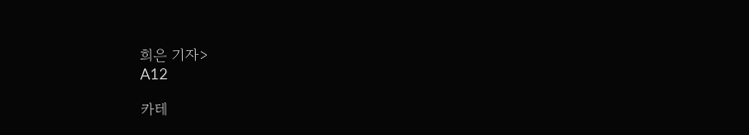희은 기자>
A12

카테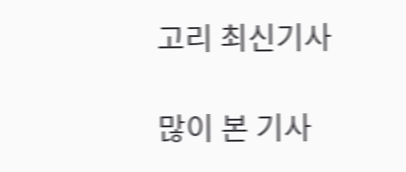고리 최신기사

많이 본 기사